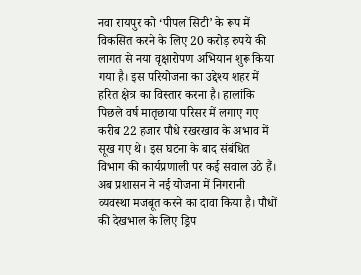नवा रायपुर को ‘पीपल सिटी’ के रूप में विकसित करने के लिए 20 करोड़ रुपये की लागत से नया वृक्षारोपण अभियान शुरू किया गया है। इस परियोजना का उद्देश्य शहर में हरित क्षेत्र का विस्तार करना है। हालांकि पिछले वर्ष मातृछाया परिसर में लगाए गए करीब 22 हजार पौधे रखरखाव के अभाव में सूख गए थे। इस घटना के बाद संबंधित विभाग की कार्यप्रणाली पर कई सवाल उठे हैं। अब प्रशासन ने नई योजना में निगरानी व्यवस्था मजबूत करने का दावा किया है। पौधों की देखभाल के लिए ड्रिप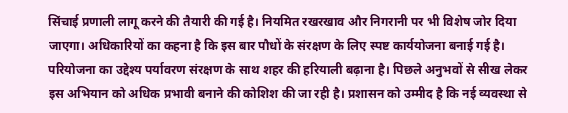सिंचाई प्रणाली लागू करने की तैयारी की गई है। नियमित रखरखाव और निगरानी पर भी विशेष जोर दिया जाएगा। अधिकारियों का कहना है कि इस बार पौधों के संरक्षण के लिए स्पष्ट कार्ययोजना बनाई गई है। परियोजना का उद्देश्य पर्यावरण संरक्षण के साथ शहर की हरियाली बढ़ाना है। पिछले अनुभवों से सीख लेकर इस अभियान को अधिक प्रभावी बनाने की कोशिश की जा रही है। प्रशासन को उम्मीद है कि नई व्यवस्था से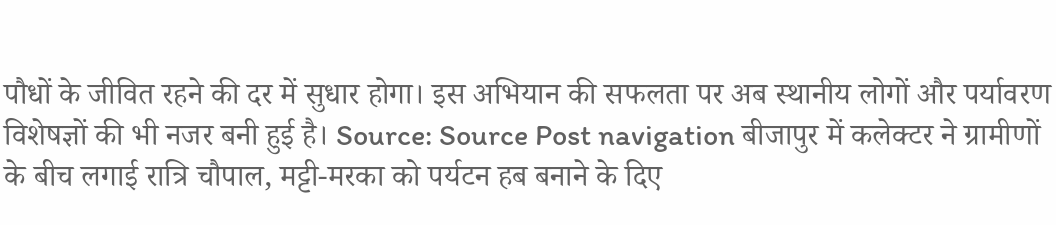पौधों के जीवित रहने की दर में सुधार होगा। इस अभियान की सफलता पर अब स्थानीय लोगों और पर्यावरण विशेषज्ञों की भी नजर बनी हुई है। Source: Source Post navigation बीजापुर में कलेक्टर ने ग्रामीणों के बीच लगाई रात्रि चौपाल, मट्टी-मरका को पर्यटन हब बनाने के दिए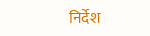निर्देश